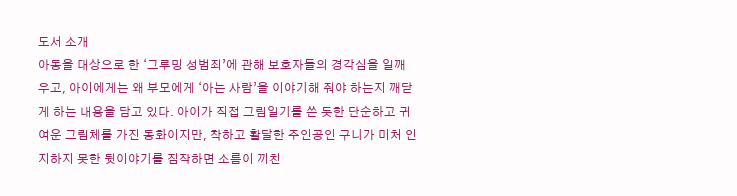도서 소개
아동을 대상으로 한 ‘그루밍 성범죄’에 관해 보호자들의 경각심을 일깨우고, 아이에게는 왜 부모에게 ‘아는 사람’을 이야기해 줘야 하는지 깨닫게 하는 내용을 담고 있다. 아이가 직접 그림일기를 쓴 듯한 단순하고 귀여운 그림체를 가진 동화이지만, 착하고 활달한 주인공인 구니가 미처 인지하지 못한 뒷이야기를 짐작하면 소름이 끼친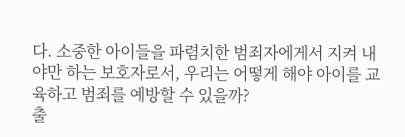다. 소중한 아이들을 파렴치한 범죄자에게서 지켜 내야만 하는 보호자로서, 우리는 어떻게 해야 아이를 교육하고 범죄를 예방할 수 있을까?
출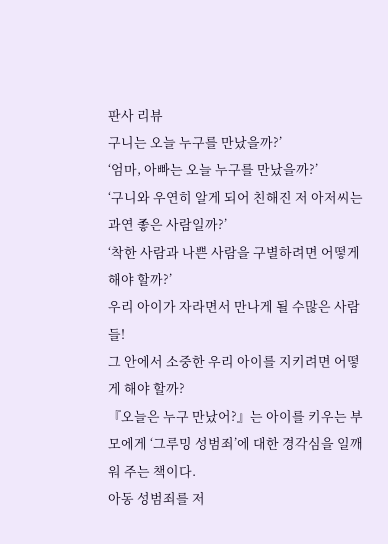판사 리뷰
구니는 오늘 누구를 만났을까?’
‘엄마, 아빠는 오늘 누구를 만났을까?’
‘구니와 우연히 알게 되어 친해진 저 아저씨는 과연 좋은 사람일까?’
‘착한 사람과 나쁜 사람을 구별하려면 어떻게 해야 할까?’
우리 아이가 자라면서 만나게 될 수많은 사람들!
그 안에서 소중한 우리 아이를 지키려면 어떻게 해야 할까?
『오늘은 누구 만났어?』는 아이를 키우는 부모에게 ‘그루밍 성범죄’에 대한 경각심을 일깨워 주는 책이다.
아동 성범죄를 저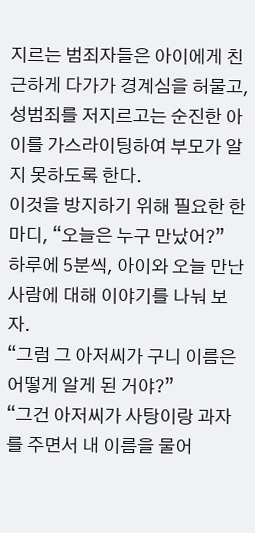지르는 범죄자들은 아이에게 친근하게 다가가 경계심을 허물고, 성범죄를 저지르고는 순진한 아이를 가스라이팅하여 부모가 알지 못하도록 한다.
이것을 방지하기 위해 필요한 한 마디, “오늘은 누구 만났어?”
하루에 5분씩, 아이와 오늘 만난 사람에 대해 이야기를 나눠 보자.
“그럼 그 아저씨가 구니 이름은 어떻게 알게 된 거야?”
“그건 아저씨가 사탕이랑 과자를 주면서 내 이름을 물어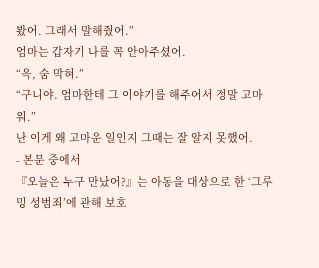봤어. 그래서 말해줬어.”
엄마는 갑자기 나를 꼭 안아주셨어.
“윽, 숨 막혀.”
“구니야. 엄마한테 그 이야기를 해주어서 정말 고마워.”
난 이게 왜 고마운 일인지 그때는 잘 알지 못했어.
- 본문 중에서
『오늘은 누구 만났어?』는 아동을 대상으로 한 ‘그루밍 성범죄’에 관해 보호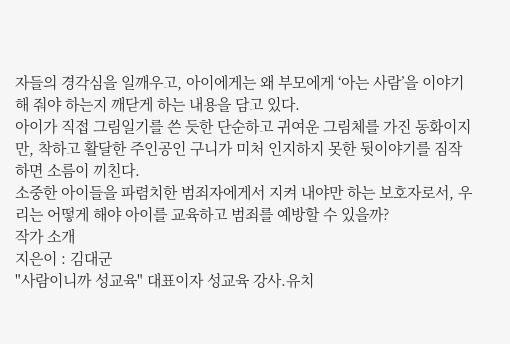자들의 경각심을 일깨우고, 아이에게는 왜 부모에게 ‘아는 사람’을 이야기해 줘야 하는지 깨닫게 하는 내용을 담고 있다.
아이가 직접 그림일기를 쓴 듯한 단순하고 귀여운 그림체를 가진 동화이지만, 착하고 활달한 주인공인 구니가 미처 인지하지 못한 뒷이야기를 짐작하면 소름이 끼친다.
소중한 아이들을 파렴치한 범죄자에게서 지켜 내야만 하는 보호자로서, 우리는 어떻게 해야 아이를 교육하고 범죄를 예방할 수 있을까?
작가 소개
지은이 : 김대군
"사람이니까 성교육" 대표이자 성교육 강사.유치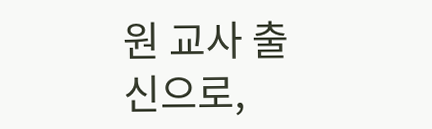원 교사 출신으로,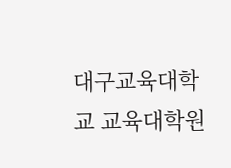대구교육대학교 교육대학원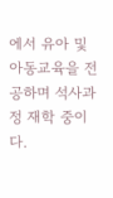에서 유아 및 아동교육을 전공하며 석사과정 재학 중이다.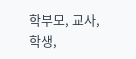학부모, 교사, 학생,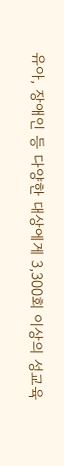유아, 장애인 등 다양한 대상에게 3,300회 이상의 성교육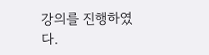강의를 진행하였다.